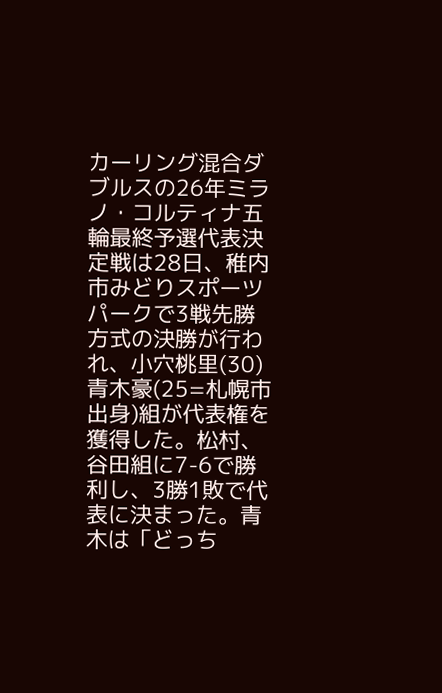カーリング混合ダブルスの26年ミラノ・コルティナ五輪最終予選代表決定戦は28日、稚内市みどりスポーツパークで3戦先勝方式の決勝が行われ、小穴桃里(30)青木豪(25=札幌市出身)組が代表権を獲得した。松村、谷田組に7-6で勝利し、3勝1敗で代表に決まった。青木は「どっち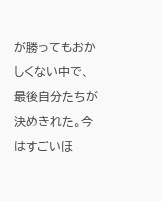が勝ってもおかしくない中で、最後自分たちが決めきれた。今はすごいほ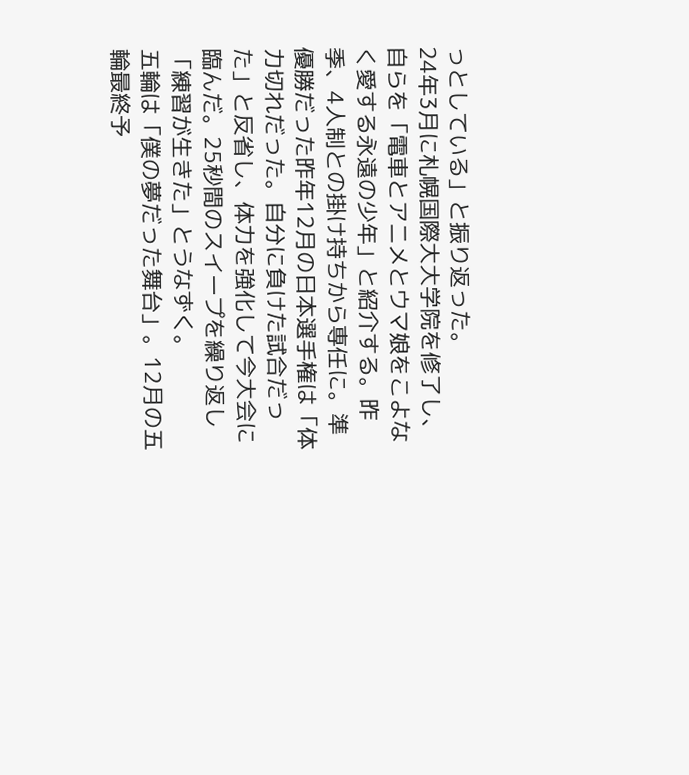っとしている」と振り返った。
24年3月に札幌国際大大学院を修了し、自らを「電車とアニメとウマ娘をこよなく愛する永遠の少年」と紹介する。昨季、4人制との掛け持ちから専任に。準優勝だった昨年12月の日本選手権は「体力切れだった。自分に負けた試合だった」と反省し、体力を強化して今大会に臨んだ。25秒間のスイープを繰り返し「練習が生きた」とうなずく。
五輪は「僕の夢だった舞台」。12月の五輪最終予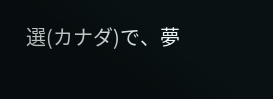選(カナダ)で、夢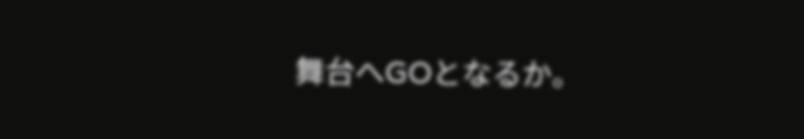舞台へGOとなるか。